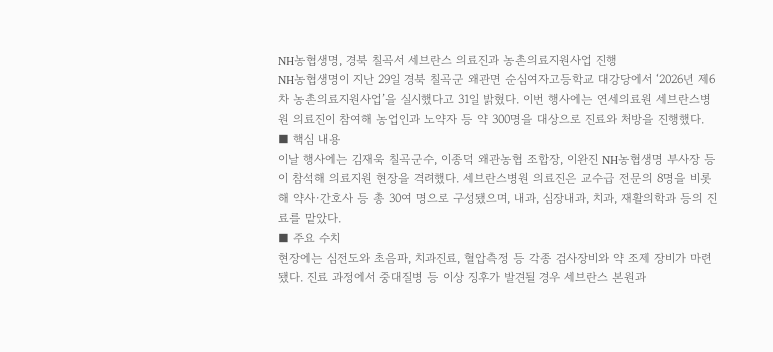NH농협생명, 경북 칠곡서 세브란스 의료진과 농촌의료지원사업 진행
NH농협생명이 지난 29일 경북 칠곡군 왜관면 순심여자고등학교 대강당에서 ‘2026년 제6차 농촌의료지원사업’을 실시했다고 31일 밝혔다. 이번 행사에는 연세의료원 세브란스병원 의료진이 참여해 농업인과 노약자 등 약 300명을 대상으로 진료와 처방을 진행했다.
■ 핵심 내용
이날 행사에는 김재욱 칠곡군수, 이종덕 왜관농협 조합장, 이완진 NH농협생명 부사장 등이 참석해 의료지원 현장을 격려했다. 세브란스병원 의료진은 교수급 전문의 8명을 비롯해 약사·간호사 등 총 30여 명으로 구성됐으며, 내과, 심장내과, 치과, 재활의학과 등의 진료를 맡았다.
■ 주요 수치
현장에는 심전도와 초음파, 치과진료, 혈압측정 등 각종 검사장비와 약 조제 장비가 마련됐다. 진료 과정에서 중대질병 등 이상 징후가 발견될 경우 세브란스 본원과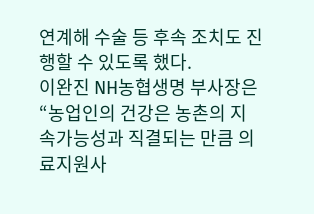연계해 수술 등 후속 조치도 진행할 수 있도록 했다.
이완진 NH농협생명 부사장은 “농업인의 건강은 농촌의 지속가능성과 직결되는 만큼 의료지원사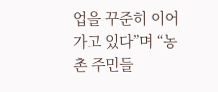업을 꾸준히 이어가고 있다”며 “농촌 주민들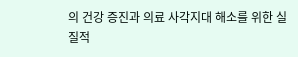의 건강 증진과 의료 사각지대 해소를 위한 실질적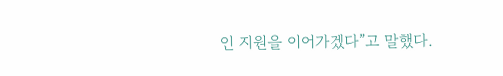인 지원을 이어가겠다”고 말했다.